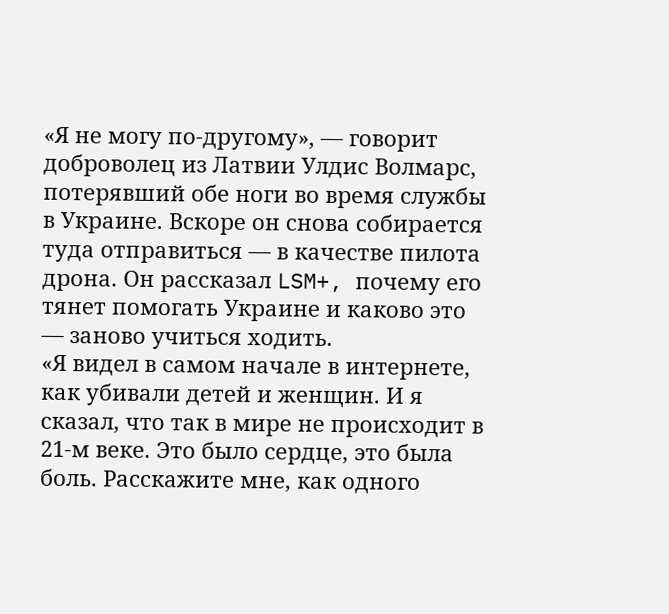«Я не могу по-другому», — говорит доброволец из Латвии Улдис Волмарс, потерявший обе ноги во время службы в Украине. Вскоре он снова собирается туда отправиться — в качестве пилота дрона. Он рассказал LSM+, почему его тянет помогать Украине и каково это — заново учиться ходить.
«Я видел в самом начале в интернете, как убивали детей и женщин. И я сказал, что так в мире не происходит в 21-м веке. Это было сердце, это была боль. Расскажите мне, как одного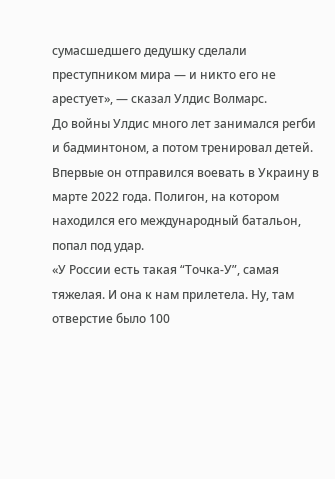сумасшедшего дедушку сделали преступником мира — и никто его не арестует», — сказал Улдис Волмарс.
До войны Улдис много лет занимался регби и бадминтоном, а потом тренировал детей. Впервые он отправился воевать в Украину в марте 2022 года. Полигон, на котором находился его международный батальон, попал под удар.
«У России есть такая “Точка-У”, самая тяжелая. И она к нам прилетела. Ну, там отверстие было 100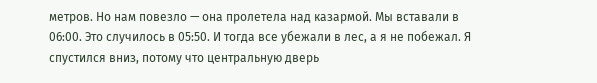метров. Но нам повезло — она пролетела над казармой. Мы вставали в 06:00. Это случилось в 05:50. И тогда все убежали в лес, а я не побежал. Я спустился вниз, потому что центральную дверь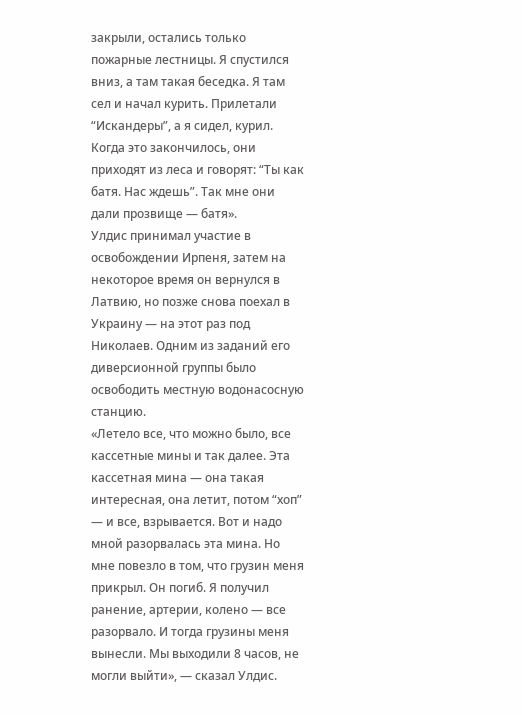закрыли, остались только пожарные лестницы. Я спустился вниз, а там такая беседка. Я там сел и начал курить. Прилетали “Искандеры”, а я сидел, курил. Когда это закончилось, они приходят из леса и говорят: “Ты как батя. Нас ждешь”. Так мне они дали прозвище — батя».
Улдис принимал участие в освобождении Ирпеня, затем на некоторое время он вернулся в Латвию, но позже снова поехал в Украину — на этот раз под Николаев. Одним из заданий его диверсионной группы было освободить местную водонасосную станцию.
«Летело все, что можно было, все кассетные мины и так далее. Эта кассетная мина — она такая интересная, она летит, потом “хоп” — и все, взрывается. Вот и надо мной разорвалась эта мина. Но мне повезло в том, что грузин меня прикрыл. Он погиб. Я получил ранение, артерии, колено — все разорвало. И тогда грузины меня вынесли. Мы выходили 8 часов, не могли выйти», — сказал Улдис.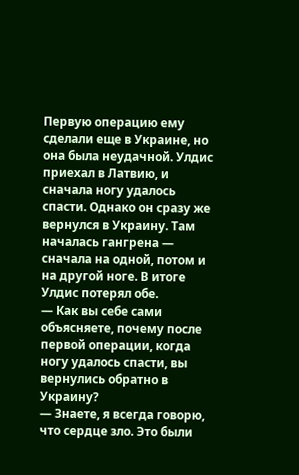Первую операцию ему сделали еще в Украине, но она была неудачной. Улдис приехал в Латвию, и сначала ногу удалось спасти. Однако он сразу же вернулся в Украину. Там началась гангрена — сначала на одной, потом и на другой ноге. В итоге Улдис потерял обе.
— Как вы себе сами объясняете, почему после первой операции, когда ногу удалось спасти, вы вернулись обратно в Украину?
— Знаете, я всегда говорю, что сердце зло. Это были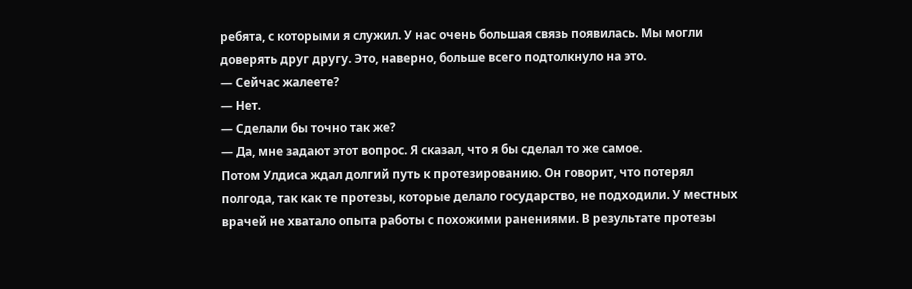ребята, с которыми я служил. У нас очень большая связь появилась. Мы могли доверять друг другу. Это, наверно, больше всего подтолкнуло на это.
— Сейчас жалеете?
— Нет.
— Сделали бы точно так же?
— Да, мне задают этот вопрос. Я сказал, что я бы сделал то же самое.
Потом Улдиса ждал долгий путь к протезированию. Он говорит, что потерял полгода, так как те протезы, которые делало государство, не подходили. У местных врачей не хватало опыта работы с похожими ранениями. В результате протезы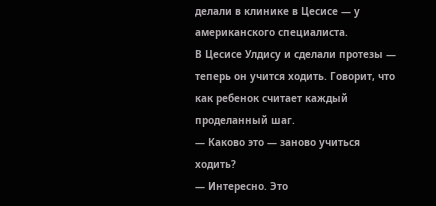делали в клинике в Цеcисе — у американского специалиста.
В Цесисе Улдису и сделали протезы — теперь он учится ходить. Говорит, что как ребенок считает каждый проделанный шаг.
— Каково это — заново учиться ходить?
— Интересно. Это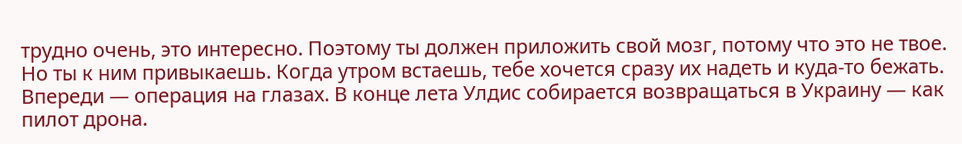трудно очень, это интересно. Поэтому ты должен приложить свой мозг, потому что это не твое. Но ты к ним привыкаешь. Когда утром встаешь, тебе хочется сразу их надеть и куда-то бежать.
Впереди — операция на глазах. В конце лета Улдис собирается возвращаться в Украину — как пилот дрона.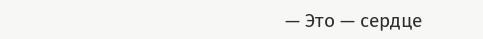— Это — сердце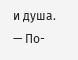и душа.
— По-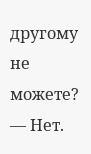другому не можете?
— Нет.